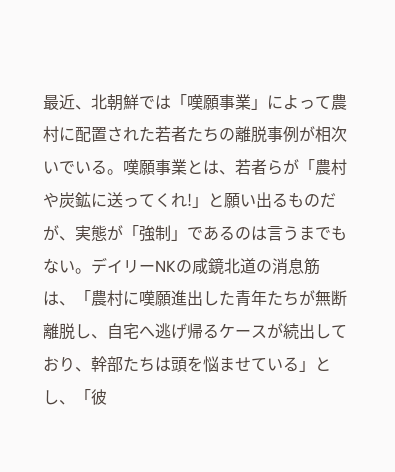最近、北朝鮮では「嘆願事業」によって農村に配置された若者たちの離脱事例が相次いでいる。嘆願事業とは、若者らが「農村や炭鉱に送ってくれ!」と願い出るものだが、実態が「強制」であるのは言うまでもない。デイリーNKの咸鏡北道の消息筋は、「農村に嘆願進出した青年たちが無断離脱し、自宅へ逃げ帰るケースが続出しており、幹部たちは頭を悩ませている」とし、「彼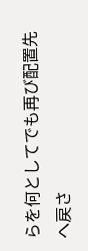らを何としてでも再び配置先へ戻さ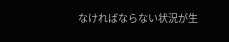なければならない状況が生